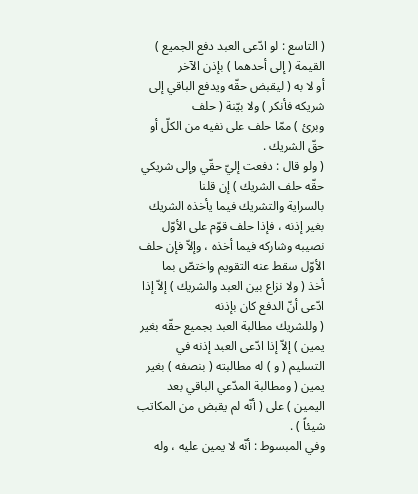( التاسع : لو ادّعى العبد دفع الجميع ) القيمة ( إلى أحدهما ) بإذن الآخر
أو لا به ( ليقبض حقّه ويدفع الباقي إلى شريكه فأنكر ) ولا بيّنة ( حلف
وبرئ ) ممّا حلف على نفيه من الكلّ أو حقّ الشريك .
( ولو قال : دفعت إليّ حقّي وإلى شريكي حقّه حلف الشريك ) إن قلنا
بالسراية والتشريك فيما يأخذه الشريك بغير إذنه ، فإذا حلف قوّم على الأوّل
نصيبه وشاركه فيما أخذه ، وإلاّ فإن حلف الأوّل سقط عنه التقويم واختصّ بما
أخذ ( ولا نزاع بين العبد والشريك ) إلاّ إذا ادّعى أنّ الدفع كان بإذنه
( وللشريك مطالبة العبد بجميع حقّه بغير يمين ) إلاّ إذا ادّعى العبد إذنه في
التسليم ( و ) له مطالبته ( بنصفه ) بغير يمين ( ومطالبة المدّعي الباقي بعد
اليمين ) على ( أنّه لم يقبض من المكاتب شيئاً ) .
وفي المبسوط : أنّه لا يمين عليه ، وله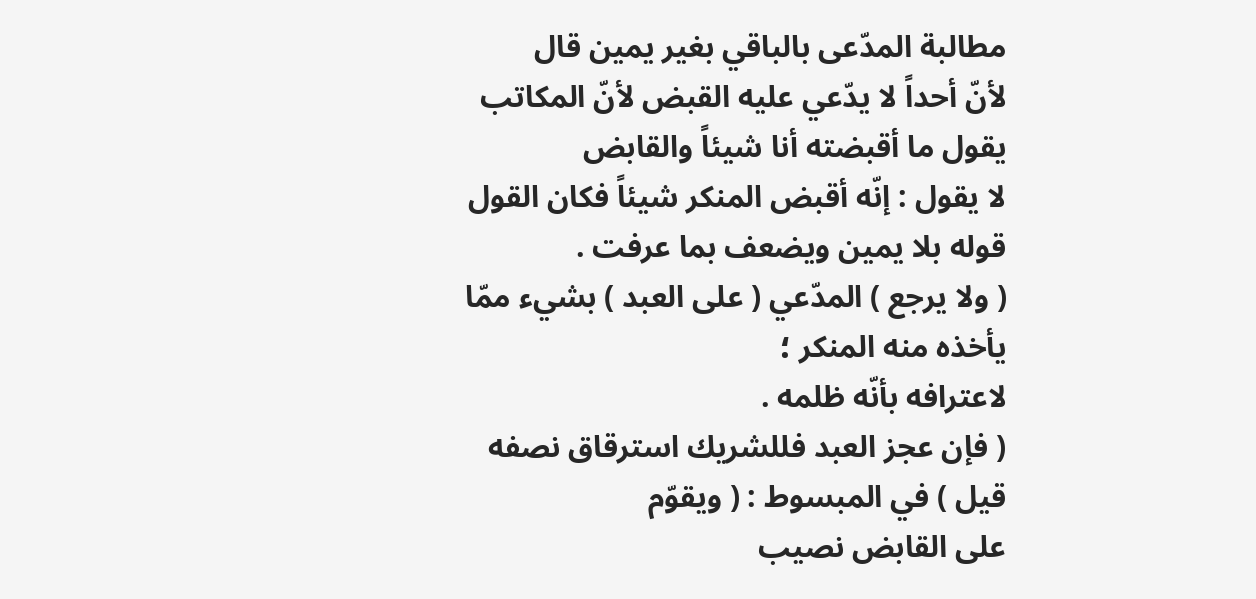مطالبة المدّعى بالباقي بغير يمين قال
لأنّ أحداً لا يدّعي عليه القبض لأنّ المكاتب يقول ما أقبضته أنا شيئاً والقابض
لا يقول : إنّه أقبض المنكر شيئاً فكان القول قوله بلا يمين ويضعف بما عرفت .
( ولا يرجع ) المدّعي ( على العبد ) بشيء ممّا يأخذه منه المنكر ؛
لاعترافه بأنّه ظلمه .
( فإن عجز العبد فللشريك استرقاق نصفه قيل ) في المبسوط : ( ويقوّم
على القابض نصيب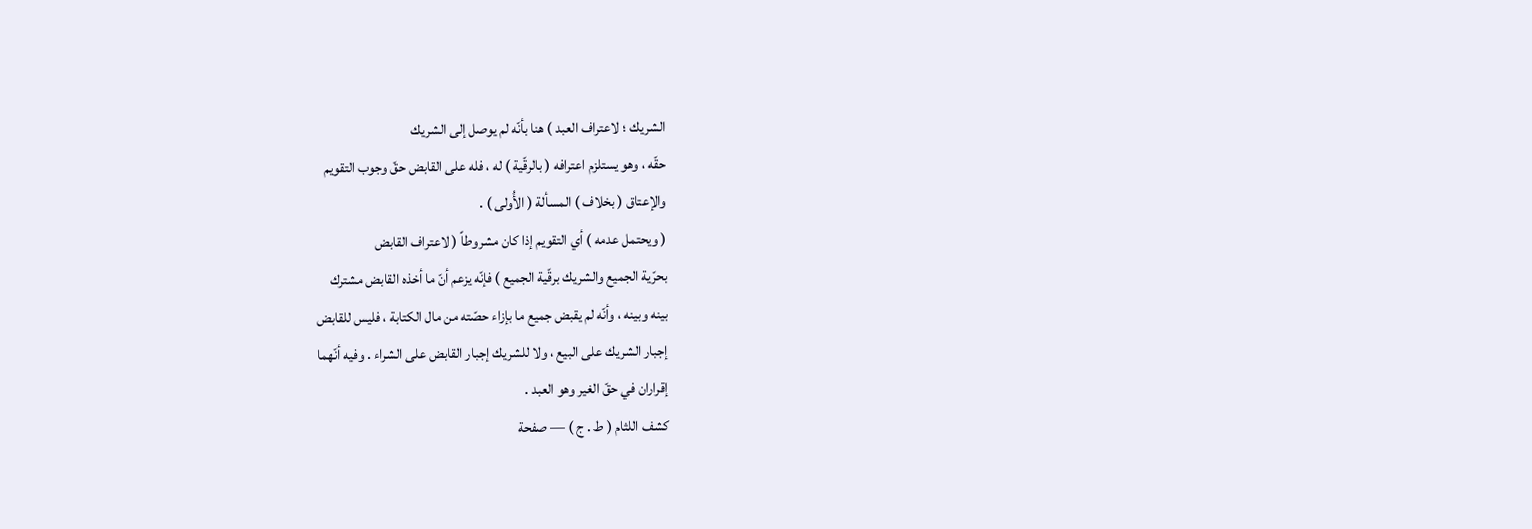الشريك ؛ لاعتراف العبد ) هنا بأنّه لم يوصل إلى الشريك
حقّه ، وهو يستلزم اعترافه ( بالرقّية ) له ، فله على القابض حقّ وجوب التقويم
والإعتاق ( بخلاف ) المسألة ( الأُولى ) .
( ويحتمل عدمه ) أي التقويم إذا كان مشروطاً ( لاعتراف القابض
بحرّية الجميع والشريك برقّية الجميع ) فإنّه يزعم أنّ ما أخذه القابض مشترك
بينه وبينه ، وأنّه لم يقبض جميع ما بإزاء حصّته من مال الكتابة ، فليس للقابض
إجبار الشريك على البيع ، ولا للشريك إجبار القابض على الشراء . وفيه أنّهما
إقراران في حقّ الغير وهو العبد .
كشف اللثام ( ط . ج ) — صفحة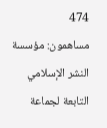474
مساهمون: مؤسسة النشر الإسلامي التابعة لجماعة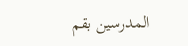المدرسين بقم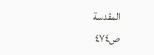المقدسة
ص٤٧٤